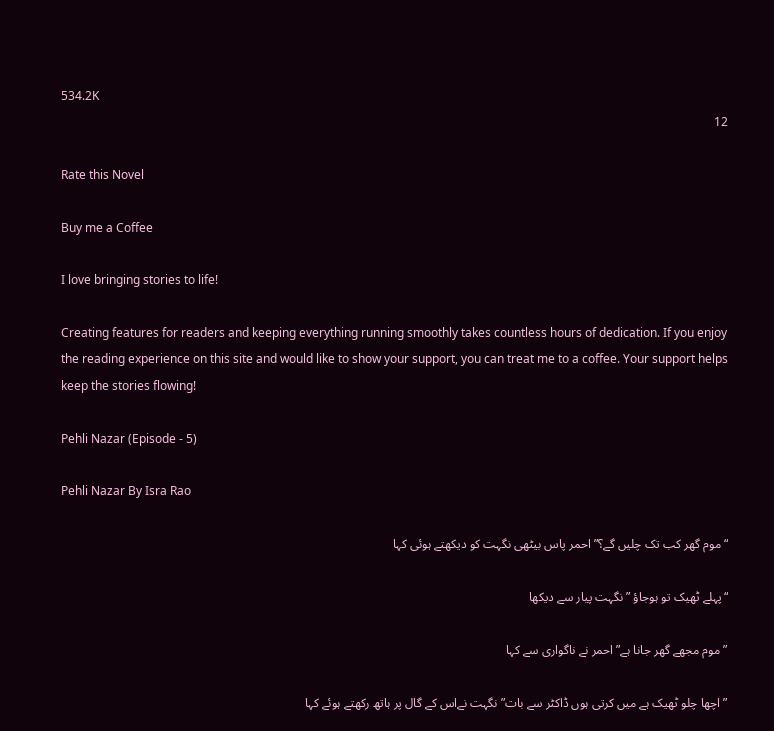534.2K
12

Rate this Novel

Buy me a Coffee

I love bringing stories to life!

Creating features for readers and keeping everything running smoothly takes countless hours of dedication. If you enjoy the reading experience on this site and would like to show your support, you can treat me to a coffee. Your support helps keep the stories flowing!

Pehli Nazar (Episode - 5)

Pehli Nazar By Isra Rao

“موم گھر کب تک چلیں گے؟” احمر پاس بیٹھی نگہت کو دیکھتے ہوئی کہا

“پہلے ٹھیک تو ہوجاؤ ” نگہت پیار سے دیکھا

” موم مجھے گھر جانا ہے” احمر نے ناگواری سے کہا

” اچھا چلو ٹھیک ہے میں کرتی ہوں ڈاکٹر سے بات” نگہت نےاس کے گال پر ہاتھ رکھتے ہوئے کہا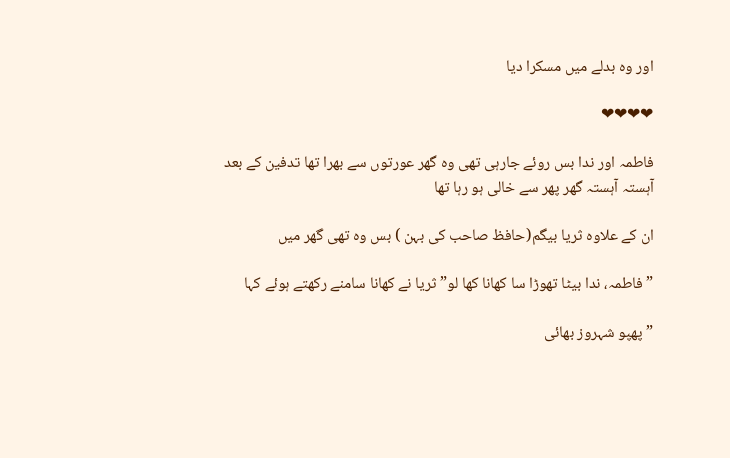اور وہ بدلے میں مسکرا دیا

❤❤❤❤

فاطمہ اور ندا بس روئے جارہی تھی وہ گھر عورتوں سے بھرا تھا تدفین کے بعد آہستہ آہستہ گھر پھر سے خالی ہو رہا تھا

ان کے علاوہ ثریا بیگم(حافظ صاحب کی بہن ) بس وہ تھی گھر میں

” فاطمہ، ندا بیٹا تھوڑا سا کھانا کھا لو” ثریا نے کھانا سامنے رکھتے ہوئے کہا

” پھپو شہروز بھائی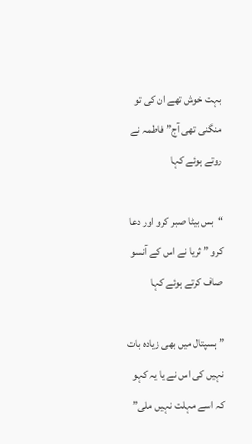بہت خوش تھے ان کی تو منگنی تھی آج” فاطمہ نے روتے ہوئے کہا

“بس بیٹا صبر کرو اور دعا کرو ” ثریا نے اس کے آنسو صاف کرتے ہوئے کہا

” ہسپتال میں بھی زیادہ بات نہیں کی اس نے یا یہ کہو کہ اسے مہلت نہیں ملی”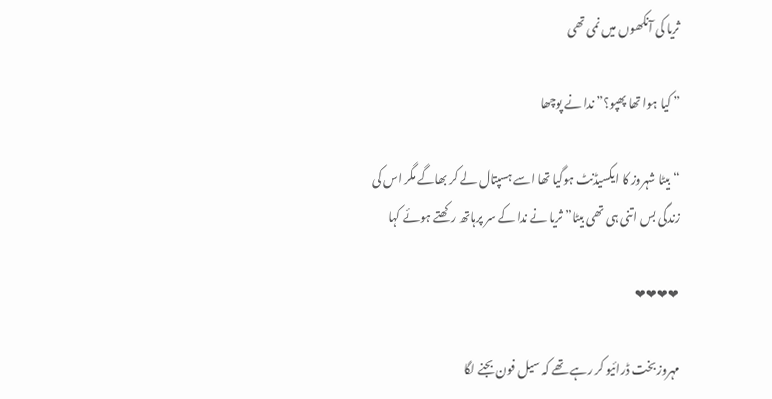ثریا کی آنکھوں میں نمی تھی

” کیا ہوا تھا پھپو؟” ندا نے پوچھا

“بیٹا شہروز کا ایکسیڈنٹ ہوگیا تھا اسے ہسپتال لے کر بھاگے مگر اس کی زندگی بس اتنی ہی تھی بیٹا” ثریا نے ندا کے سر پرہاتھ رکھتے ہوئے کہا

❤❤❤❤

مہروز بخت ڈرائیو کر رہے تھے کہ سیل فون بجنے لگا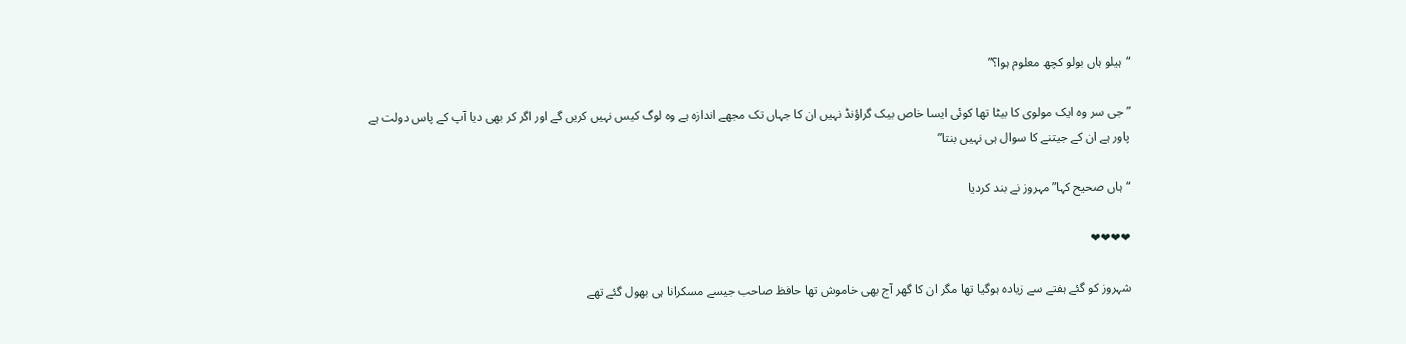“ہیلو ہاں بولو کچھ معلوم ہوا؟”

” جی سر وہ ایک مولوی کا بیٹا تھا کوئی ایسا خاص بیک گراؤنڈ نہیں ان کا جہاں تک مجھے اندازہ ہے وہ لوگ کیس نہیں کریں گے اور اگر کر بھی دیا آپ کے پاس دولت ہے پاور ہے ان کے جیتنے کا سوال ہی نہیں بنتا”

“ہاں صحیح کہا” مہروز نے بند کردیا

❤❤❤❤

شہروز کو گئے ہفتے سے زیادہ ہوگیا تھا مگر ان کا گھر آج بھی خاموش تھا حافظ صاحب جیسے مسکرانا ہی بھول گئے تھے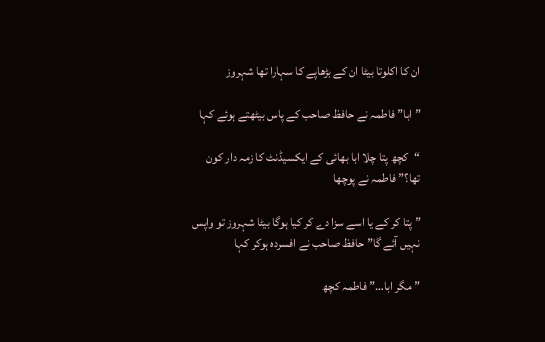ان کا اکلوتا بیٹا ان کے بڑھاپے کا سہارا تھا شہروز

” ابا” فاطمہ نے حافظ صاحب کے پاس بیٹھتے ہوئے کہا

“کچھ پتا چلا ابا بھائی کے ایکسیڈنٹ کا زمہ دار کون تھا؟” فاطمہ نے پوچھا

” پتا کر کے یا اسے سزا دے کر کیا ہوگا بیٹا شہروز تو واپس نہیں آئے گا” حافظ صاحب نے افسردہ ہوکر کہا

” مگر ابا…” فاطمہ کچھ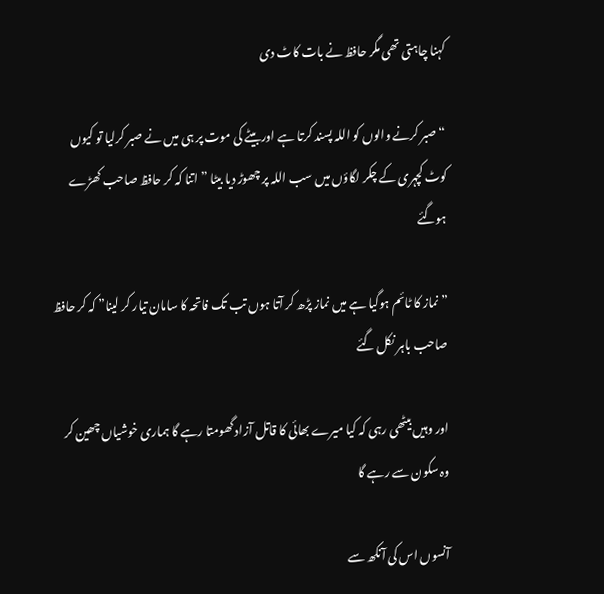کہنا چاہتی تھی مگر حافظ نے بات کاٹ دی

“صبر کرنے والوں کو اللہ پسند کرتا ہے اوربیٹے کی موت پر ہی میں نے صبر کرلیا تو کیوں کوٹ کچہری کے چکر لگاؤں میں سب اللہ پر چھوڑ دیا بیٹا ” اتنا کہ کر حافظ صاحب کھڑے ہوگئے

” نماز کا ٹائم ہوگیا ہے میں نماز پڑھ کر آتا ہوں تب تک فاتحہ کا سامان تیار کر لینا” کہ کر حافظ صاحب باہر نکل گئے

اور وہیں بیٹھی رہی کہ کیا میرے بھائی کا قاتل آزاد گھومتا رہے گا ہماری خوشیاں چھین کر وہ سکون سے رہے گا

آنسوں اس کی آنکھ سے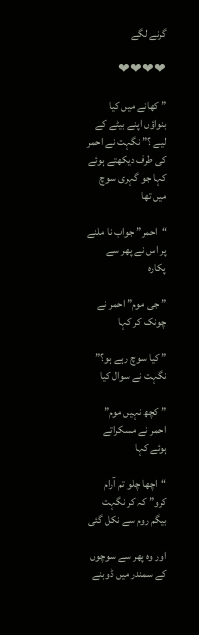گرنے لگے

❤❤❤❤

” کھانے میں کیا بنواؤں اپنے بیٹے کے لیے ؟” نگہت نے احمر کی طرف دیکھتے ہوئے کہا جو گہری سوچ میں تھا

“احمر” جواب نا ملنے پر اس نے پھر سے پکارہ

” جی موم” احمر نے چونک کر کہا

” کیا سوچ رہے ہو؟” نگہت نے سوال کیا

” کچھ نہیں موم” احمر نے مسکراتے ہوئے کہا

“اچھا چلو تم آرام کرو” کہ کر نگہت بیگم روم سے نکل گئی

اور وہ پھر سے سوچوں کے سمندر میں ڈوبنے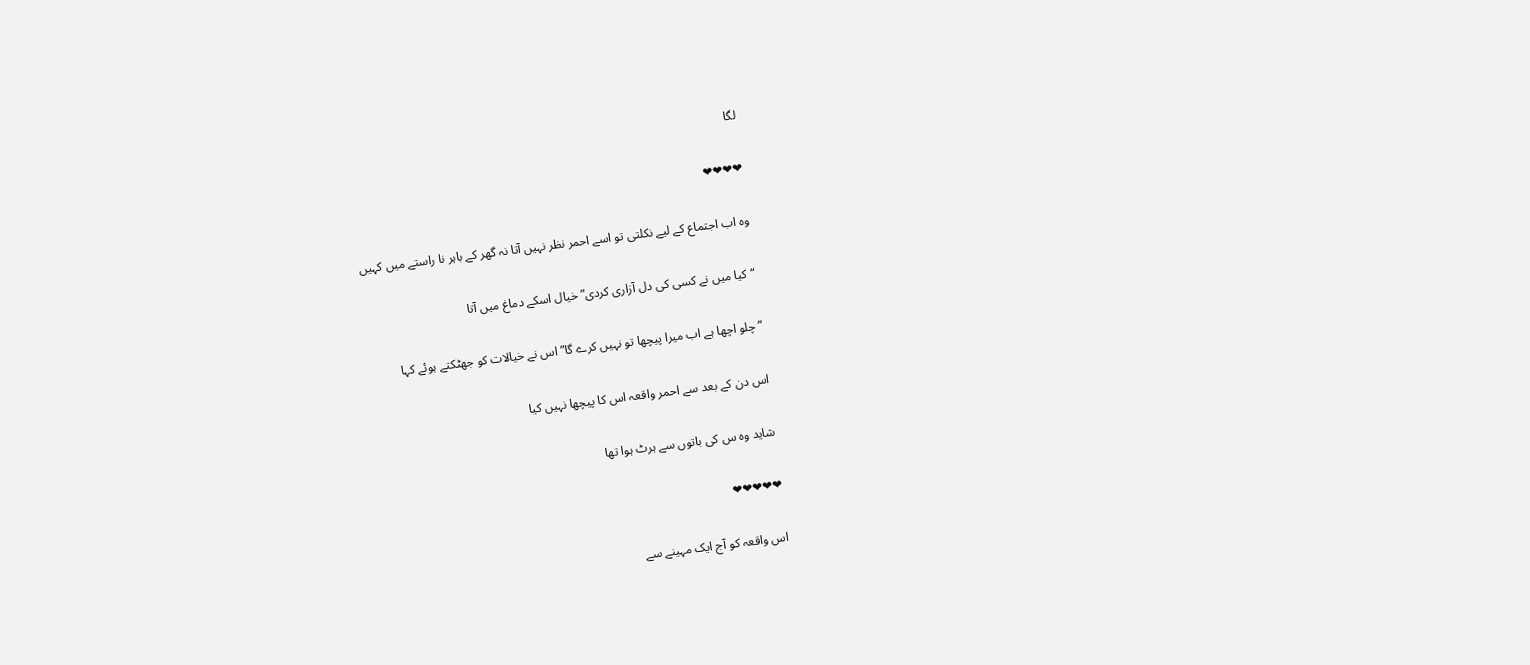لگا

❤❤❤❤

وہ اب اجتماع کے لیے نکلتی تو اسے احمر نظر نہیں آتا نہ گھر کے باہر نا راستے میں کہیں

“کیا میں نے کسی کی دل آزاری کردی” خیال اسکے دماغ میں آتا

” چلو اچھا ہے اب میرا پیچھا تو نہیں کرے گا” اس نے خیالات کو جھٹکتے ہوئے کہا

اس دن کے بعد سے احمر واقعہ اس کا پیچھا نہیں کیا

شاید وہ س کی باتوں سے ہرٹ ہوا تھا

❤❤❤❤❤

اس واقعہ کو آج ایک مہینے سے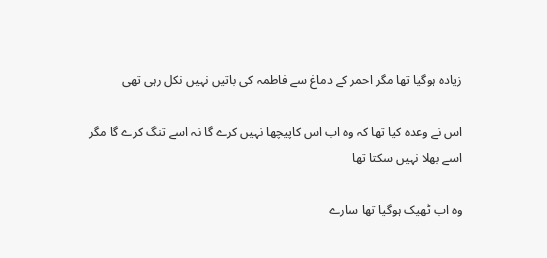زیادہ ہوگیا تھا مگر احمر کے دماغ سے فاطمہ کی باتیں نہیں نکل رہی تھی

اس نے وعدہ کیا تھا کہ وہ اب اس کاپیچھا نہیں کرے گا نہ اسے تنگ کرے گا مگر اسے بھلا نہیں سکتا تھا

وہ اب ٹھیک ہوگیا تھا سارے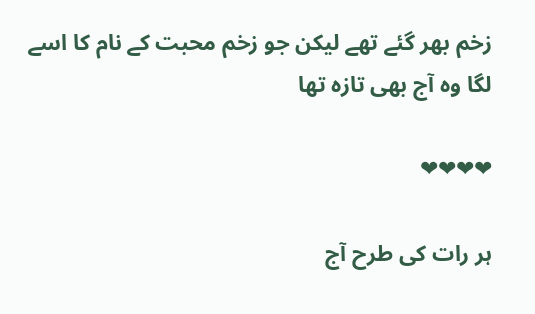زخم بھر گئے تھے لیکن جو زخم محبت کے نام کا اسے لگا وہ آج بھی تازہ تھا

❤❤❤❤

ہر رات کی طرح آج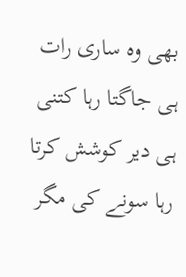بھی وہ ساری رات ہی جاگتا رہا کتنی ہی دیر کوشش کرتا رہا سونے کی مگر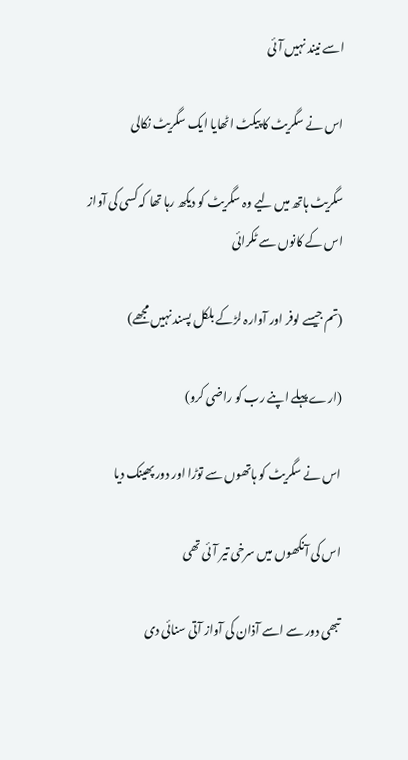اسے نیند نہیں آئی

اس نے سگریٹ کا پیکٹ اٹھایا ایک سگریٹ نکالی

سگریٹ ہاتھ میں لیے وہ سگریٹ کو دیکھ رہا تھا کہ کسی کی آواز اس کے کانوں سے ٹکرائی

(تم جیسے لوفر اور آوارہ لڑکے بلکل پسند نہیں مجھے)

(ارے پہلے اپنے رب کو راضی کرو)

اس نے سگریٹ کو ہاتھوں سے توڑا اور دور پھینک دیا

اس کی آنکھوں میں سرخی تیر آئی تھی

تبھی دور سے اسے آذان کی آواز آتی سنائی دی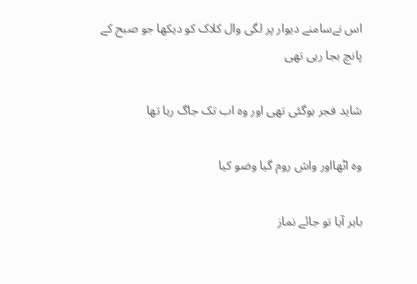اس نےسامنے دیوار پر لگی وال کلاک کو دیکھا جو صبح کے پانچ بجا رہی تھی

شاید فجر ہوگئی تھی اور وہ اب تک جاگ رہا تھا

وہ اٹھااور واش روم گیا وضو کیا

باہر آیا تو جائے نماز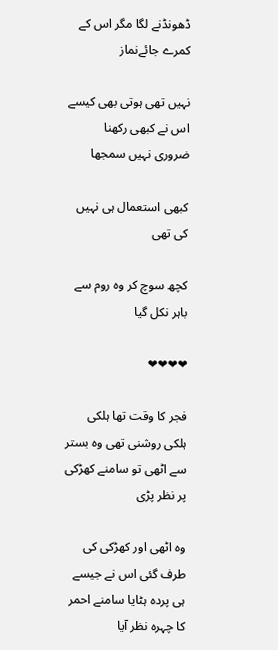ڈھونڈنے لگا مگر اس کے کمرے جائےنماز

نہیں تھی ہوتی بھی کیسے اس نے کبھی رکھنا ضروری نہیں سمجھا

کبھی استعمال ہی نہیں کی تھی

کچھ سوچ کر وہ روم سے باہر نکل گیا

❤❤❤❤

فجر کا وقت تھا ہلکی ہلکی روشنی تھی وہ بستر سے اٹھی تو سامنے کھڑکی پر نظر پڑی

وہ اٹھی اور کھڑکی کی طرف گئی اس نے جیسے ہی پردہ ہٹایا سامنے احمر کا چہرہ نظر آیا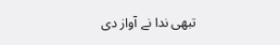تبھی ندا نے آواز دی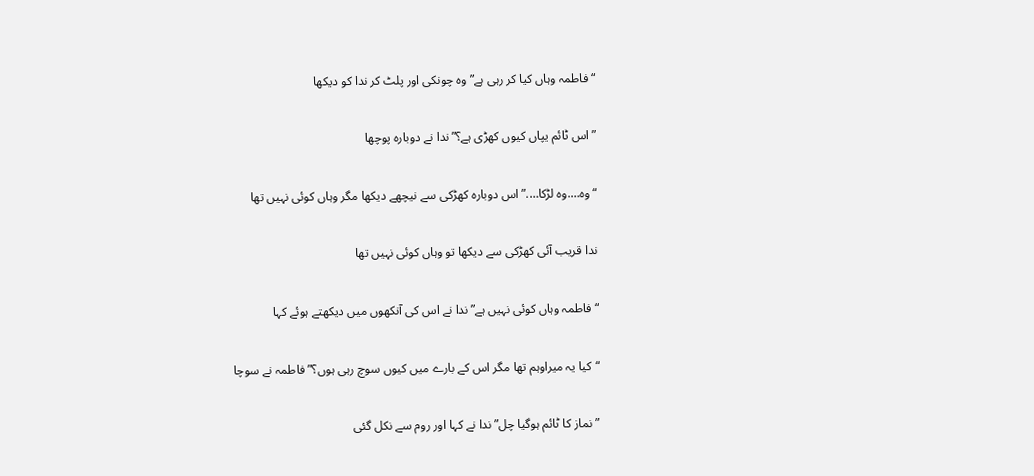“فاطمہ وہاں کیا کر رہی ہے” وہ چونکی اور پلٹ کر ندا کو دیکھا

” اس ٹائم یپاں کیوں کھڑی ہے؟” ندا نے دوبارہ پوچھا

“وہ….وہ لڑکا….” اس دوبارہ کھڑکی سے نیچھے دیکھا مگر وہاں کوئی نہیں تھا

ندا قریب آئی کھڑکی سے دیکھا تو وہاں کوئی نہیں تھا

“فاطمہ وہاں کوئی نہیں ہے” ندا نے اس کی آنکھوں میں دیکھتے ہوئے کہا

“کیا یہ میراوہم تھا مگر اس کے بارے میں کیوں سوچ رہی ہوں؟” فاطمہ نے سوچا

” نماز کا ٹائم ہوگیا چل” ندا نے کہا اور روم سے نکل گئی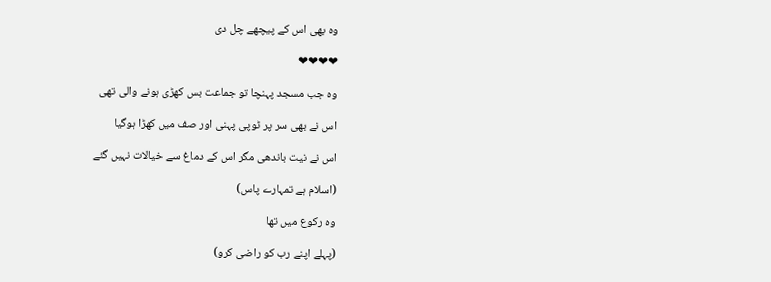وہ بھی اس کے پیچھے چل دی

❤❤❤❤

وہ جب مسجد پہنچا تو جماعت بس کھڑی ہونے والی تھی

اس نے بھی سر پر ٹوپی پہنی اور صف میں کھڑا ہوگیا

اس نے نیت باندھی مگر اس کے دماغ سے خیالات نہیں گئے

(اسلام ہے تمہارے پاس)

وہ رکوع میں تھا

(پہلے اپنے رب کو راضی کرو)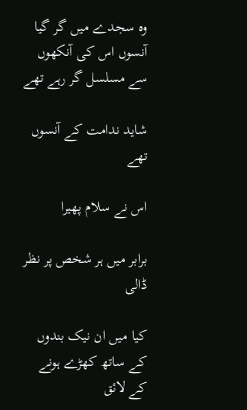وہ سجدے میں گر گیا آنسوں اس کی آنکھوں سے مسلسل گر رہے تھے

شاید ندامت کے آنسوں تھے

اس نے سلام پھیرا

برابر میں ہر شخص پر نظر ڈالی

کیا میں ان نیک بندوں کے ساتھ کھڑے ہونے کے لائق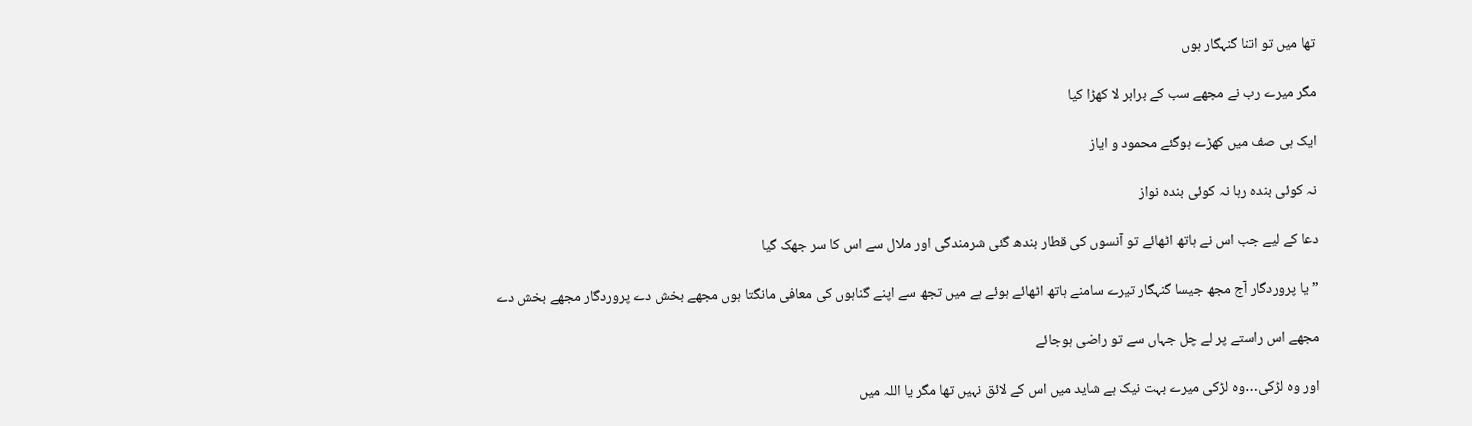تھا میں تو اتنا گنہگار ہوں

مگر میرے رب نے مجھے سب کے برابر لا کھڑا کیا

ایک ہی صف میں کھڑے ہوگئے محمود و ایاز

نہ کوئی بندہ رہا نہ کوئی بندہ نواز

دعا کے لیے جب اس نے ہاتھ اٹھائے تو آنسوں کی قطار بندھ گئی شرمندگی اور ملال سے اس کا سر جھک گیا

” یا پروردگار آج مجھ جیسا گنہگار تیرے سامنے ہاتھ اٹھائے ہوئے ہے میں تجھ سے اپنے گناہوں کی معافی مانگتا ہوں مجھے بخش دے پروردگار مجھے بخش دے

مجھے اس راستے پر لے چل جہاں سے تو راضی ہوجائے

اور وہ لڑکی…وہ لڑکی میرے بہت نیک ہے شاید میں اس کے لائق نہیں تھا مگر یا اللہ میں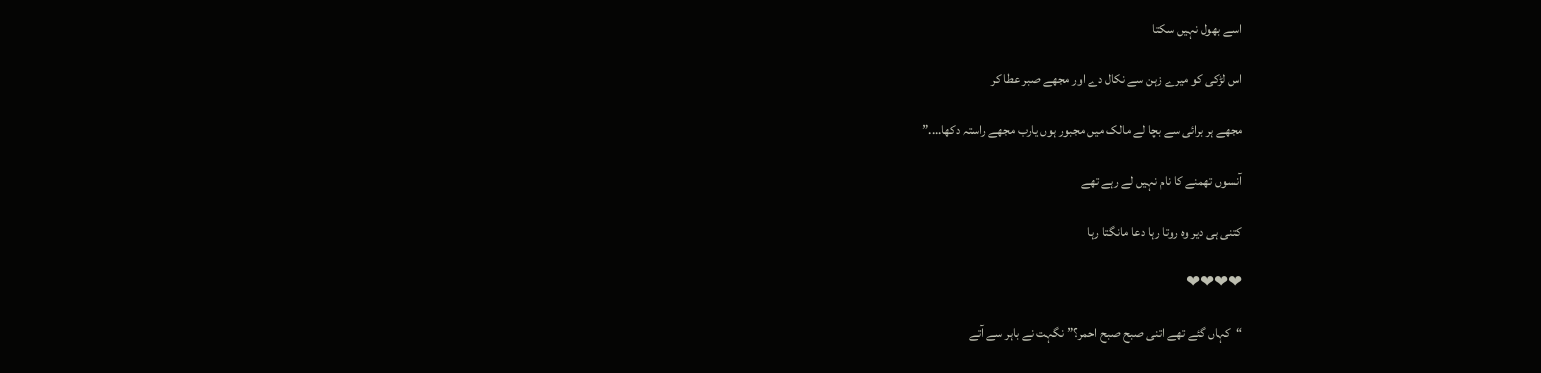اسے بھول نہیں سکتا

اس لڑکی کو میرے زہن سے نکال دے اور مجھے صبر عطا کر

مجھے ہر برائی سے بچا لے مالک میں مجبور ہوں یارب مجھے راستہ دکھا….”

آنسوں تھمنے کا نام نہیں لے رہے تھے

کتنی ہی دیر وہ روتا رہا دعا مانگتا رہا

❤❤❤❤

“کہاں گئے تھے اتنی صبح صبح احمر؟” نگہت نے باہر سے آتے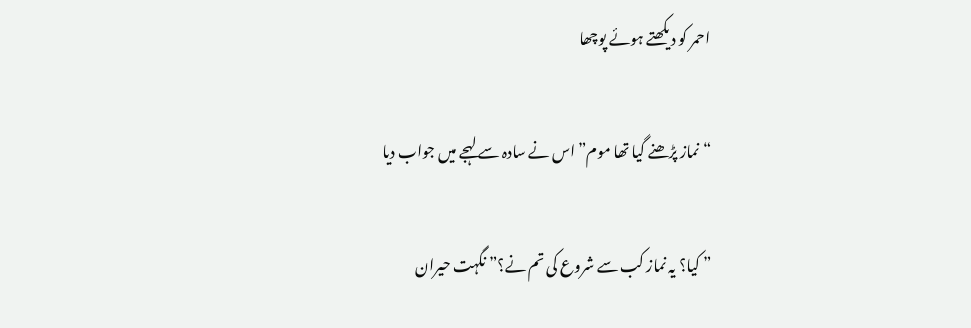احمر کو دیکھتے ہوئے پوچھا

“نماز پڑھنے گیا تھا موم” اس نے سادہ سے لہجے میں جواب دیا

” کیا؟ یہ نماز کب سے شروع کی تم نے؟” نگہت حیران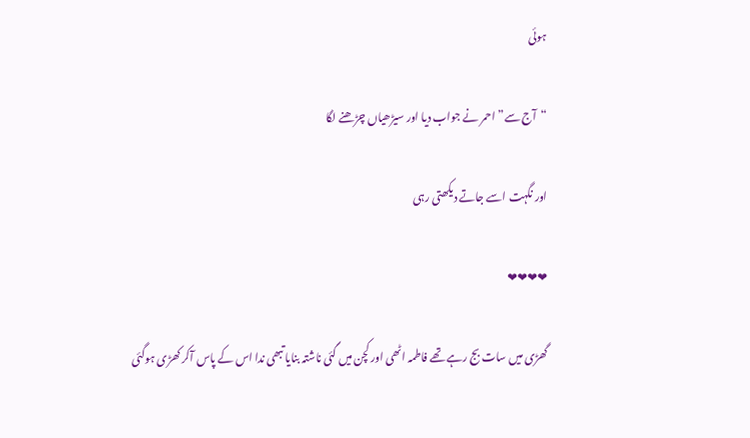ہوئی

“آج سے” احمر نے جواب دیا اور سیڑھیاں چڑھنے لگا

اور نگہت اسے جاتے دیکھتی رہی

❤❤❤❤

گھڑی میں سات بج رہے تھے فاطمہ اٹھی اور کچن میں گئی ناشتہ بنایا تبھی ندا اس کے پاس آکر کھڑی ہوگئی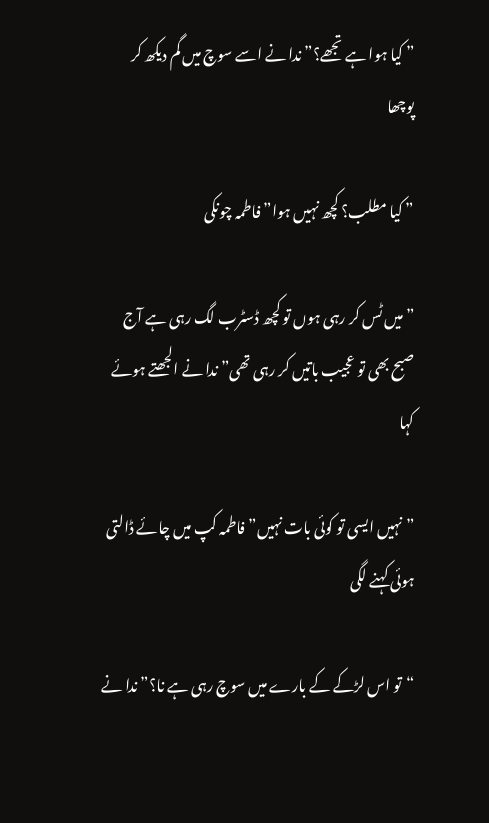” کیا ہوا ہے تجھے؟” ندا نے اسے سوچ میں گم دیکھ کر پوچھا

” کیا مطلب؟ کچھ نہیں ہوا” فاطمہ چونکی

” میں ٹس کر رہی ہوں تو کچھ ڈسٹرب لگ رہی ہے آج صبح بھی تو عجیب باتیں کر رہی تھی” ندا نے الجھتے ہوئے کہا

” نہیں ایسی تو کوئی بات نہیں” فاطمہ کپ میں چائے ڈالتی ہوئی کہنے لگی

“تو اس لڑکے کے بارے میں سوچ رہی ہے نا؟” ندا نے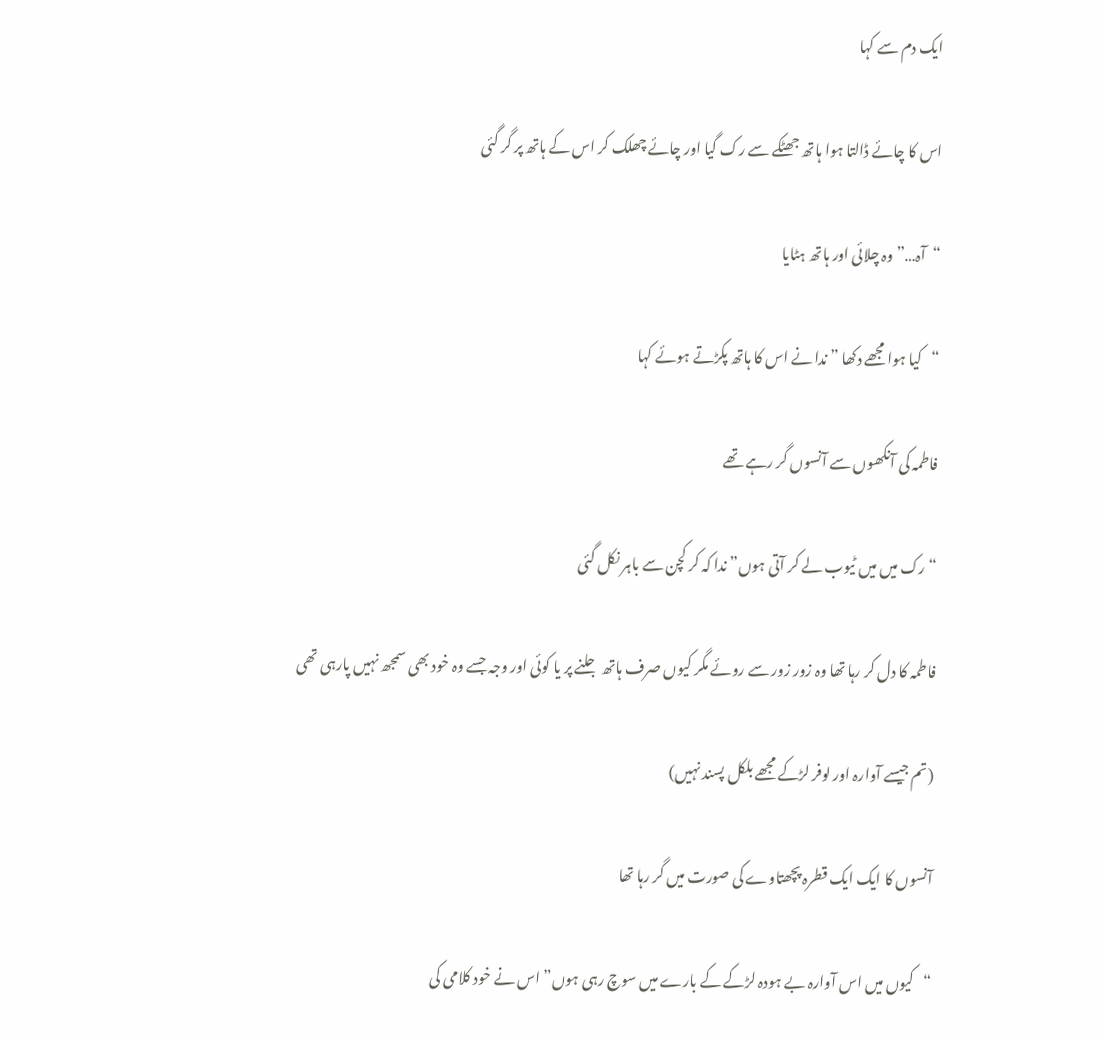ایک دم سے کہا

اس کا چائے ڈالتا ہوا ہاتھ جھٹکے سے رک گیا اور چائے چھلک کر اس کے ہاتھ پر گر گئی

“آہ…” وہ چلائی اور ہاتھ ہٹایا

“کیا ہوا مجھے دکھا ” ندا نے اس کا ہاتھ پکڑتے ہوئے کہا

فاطمہ کی آنکھوں سے آنسوں گر رہے تھے

“رک میں میں ٹیوب لے کر آتی ہوں” ندا کہ کر کچن سے باہر نکل گئی

فاطمہ کا دل کر رہا تھا وہ زور زور سے روئے مگر کیوں صرف ہاتھ جلنے پر یا کوئی اور وجہ جسے وہ خود بھی سمجھ نہیں پارہی تھی

(تم جیسے آوارہ اور لوفر لڑکے مجھے بلکل پسند نہیں)

آنسوں کا ایک ایک قطرہ پچھتاوے کی صورت میں گر رہا تھا

“کیوں میں اس آوارہ بے ہودہ لڑکے کے بارے میں سوچ رہی ہوں” اس نے خود کلامی کی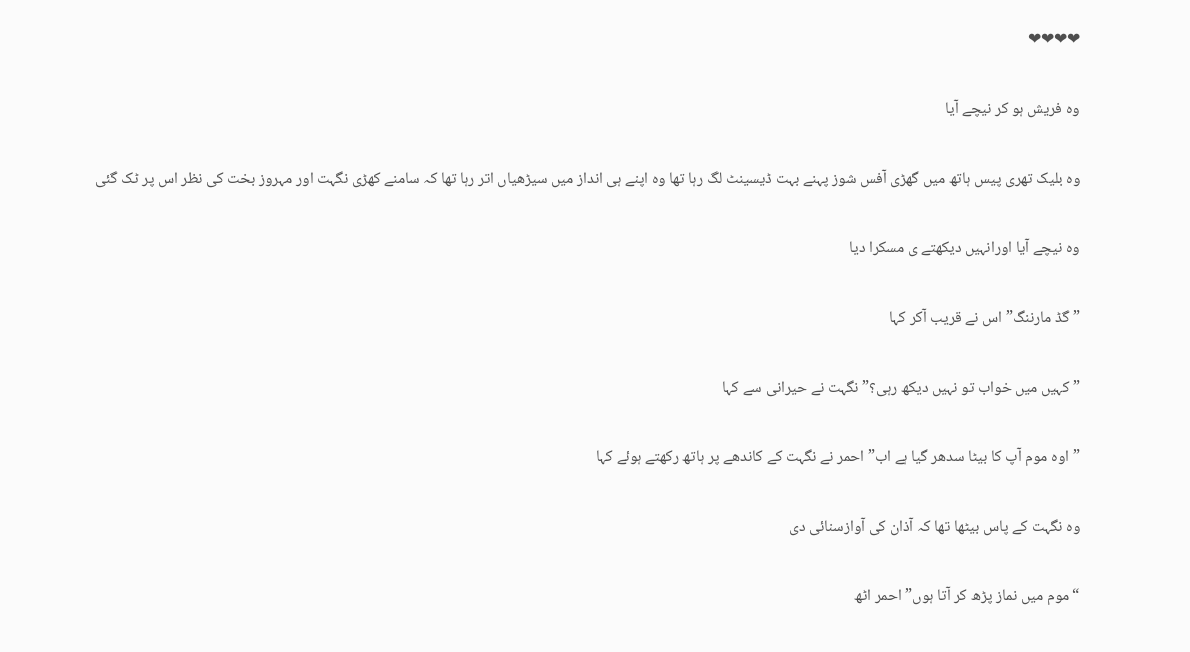❤❤❤❤

وہ فریش ہو کر نیچے آیا

وہ بلیک تھری پیس ہاتھ میں گھڑی آفس شوز پہنے بہت ڈیسینٹ لگ رہا تھا وہ اپنے ہی انداز میں سیڑھیاں اتر رہا تھا کہ سامنے کھڑی نگہت اور مہروز بخت کی نظر اس پر ٹک گئی

وہ نیچے آیا اورانہیں دیکھتے ی مسکرا دیا

” گڈ مارننگ” اس نے قریب آکر کہا

” کہیں میں خواب تو نہیں دیکھ رہی؟” نگہت نے حیرانی سے کہا

” اوہ موم آپ کا بیٹا سدھر گیا ہے اب” احمر نے نگہت کے کاندھے پر ہاتھ رکھتے ہوئے کہا

وہ نگہت کے پاس بیٹھا تھا کہ آذان کی آوازسنائی دی

“موم میں نماز پڑھ کر آتا ہوں” احمر اٹھ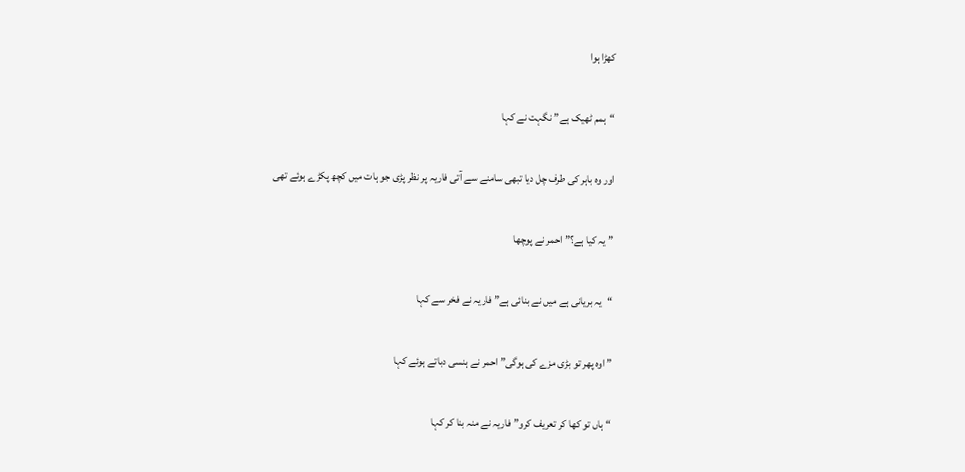کھڑا ہوا

“ہمم ٹھیک ہے” نگہت نے کہا

اور وہ باہر کی طرف چل دیا تبھی سامنے سے آتی فاریہ پر نظر پڑی جو ہات میں کچھ پکڑے ہوئے تھی

” یہ کیا ہے؟” احمر نے پوچھا

“یہ بریانی ہے میں نے بنائی ہے” فاریہ نے فخر سے کہا

” اوہ پھر تو بڑی مزے کی ہوگی” احمر نے ہنسی دباتے ہوئے کہا

“ہاں تو کھا کر تعریف کرو” فاریہ نے منہ بنا کر کہا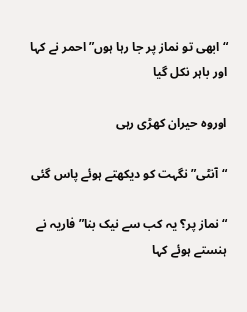“ابھی تو نماز پر جا رہا ہوں” احمر نے کہا اور باہر نکل گیا

اوروہ حیران کھڑی رہی

“آنٹی” نگہت کو دیکھتے ہوئے پاس گئی

“نماز پر؟ یہ کب سے نیک بنا” فاریہ نے ہنستے ہوئے کہا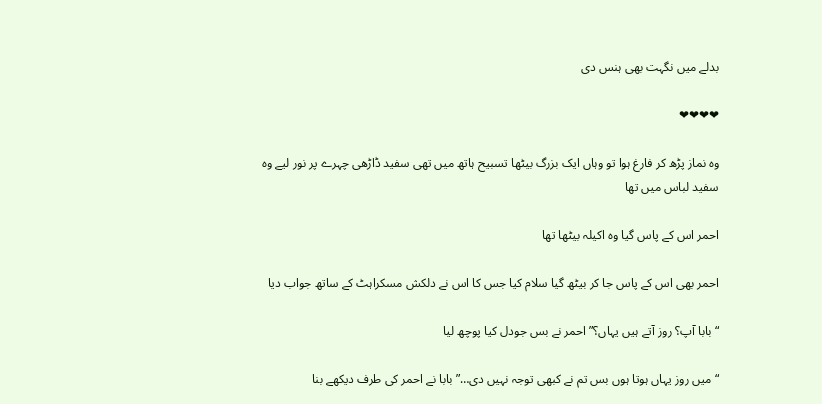بدلے میں نگہت بھی ہنس دی

❤❤❤❤

وہ نماز پڑھ کر فارغ ہوا تو وہاں ایک بزرگ بیٹھا تسبیح ہاتھ میں تھی سفید ڈاڑھی چہرے پر نور لیے وہ سفید لباس میں تھا

احمر اس کے پاس گیا وہ اکیلہ بیٹھا تھا

احمر بھی اس کے پاس جا کر بیٹھ گیا سلام کیا جس کا اس نے دلکش مسکراہٹ کے ساتھ جواب دیا

“بابا آپ؟ روز آتے ہیں یہاں؟” احمر نے بس جودل کیا پوچھ لیا

“میں روز یہاں ہوتا ہوں بس تم نے کبھی توجہ نہیں دی…” بابا نے احمر کی طرف دیکھے بنا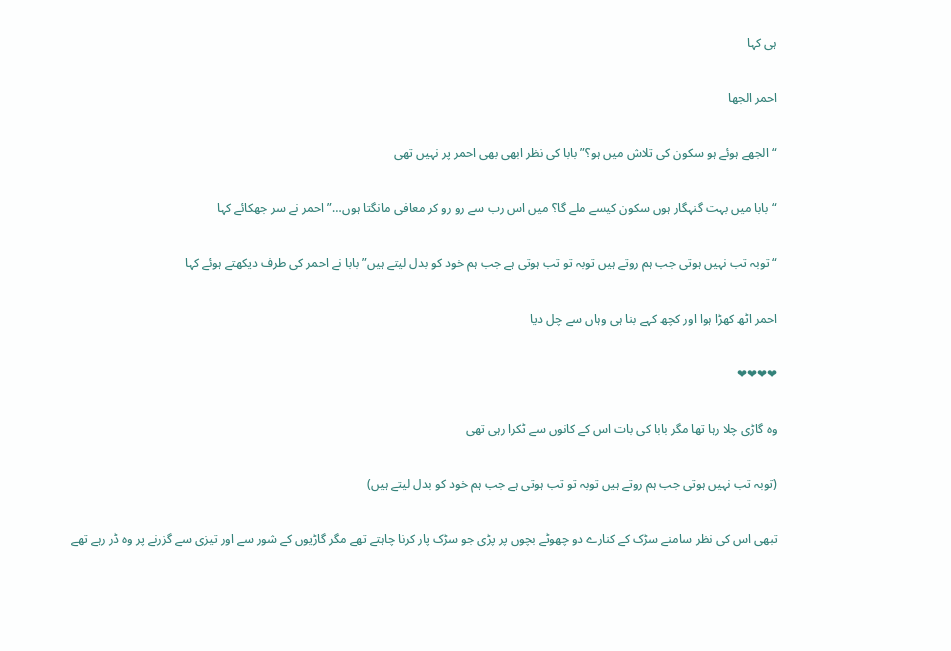ہی کہا

احمر الجھا

“الجھے ہوئے ہو سکون کی تلاش میں ہو؟” بابا کی نظر ابھی بھی احمر پر نہیں تھی

“بابا میں بہت گنہگار ہوں سکون کیسے ملے گا؟ میں اس رب سے رو رو کر معافی مانگتا ہوں…” احمر نے سر جھکائے کہا

“توبہ تب نہیں ہوتی جب ہم روتے ہیں توبہ تو تب ہوتی ہے جب ہم خود کو بدل لیتے ہیں” بابا نے احمر کی طرف دیکھتے ہوئے کہا

احمر اٹھ کھڑا ہوا اور کچھ کہے بنا ہی وہاں سے چل دیا

❤❤❤❤

وہ گاڑی چلا رہا تھا مگر بابا کی بات اس کے کانوں سے ٹکرا رہی تھی

(توبہ تب نہیں ہوتی جب ہم روتے ہیں توبہ تو تب ہوتی ہے جب ہم خود کو بدل لیتے ہیں)

تبھی اس کی نظر سامنے سڑک کے کنارے دو چھوٹے بچوں پر پڑی جو سڑک پار کرنا چاہتے تھے مگر گاڑیوں کے شور سے اور تیزی سے گزرنے پر وہ ڈر رہے تھے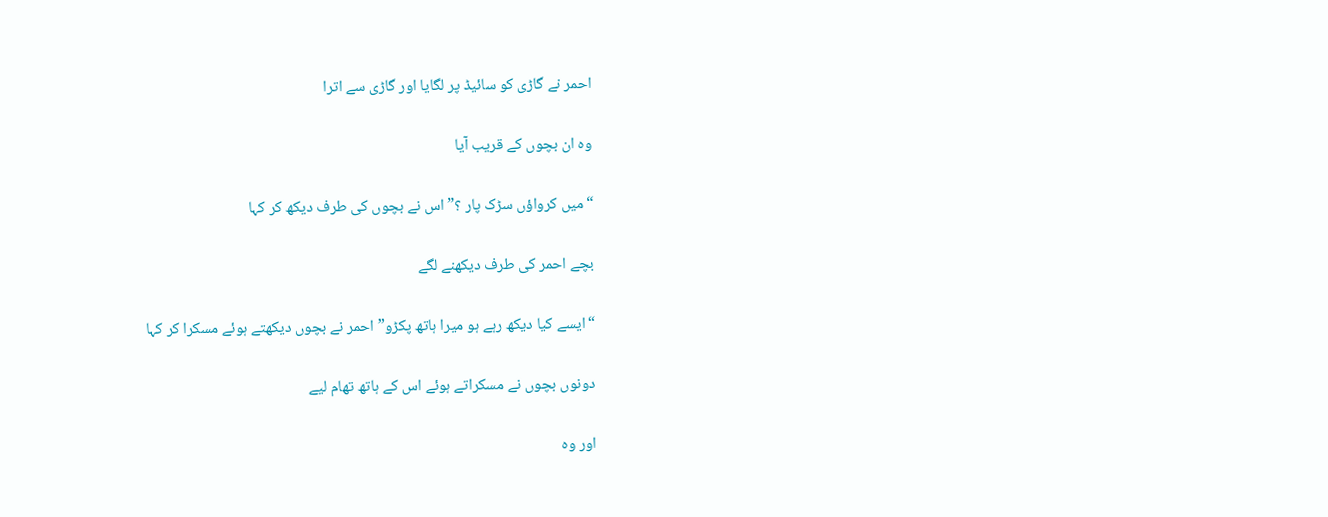احمر نے گاڑی کو سائیڈ پر لگایا اور گاڑی سے اترا

وہ ان بچوں کے قریب آیا

“میں کرواؤں سڑک پار ؟” اس نے بچوں کی طرف دیکھ کر کہا

بچے احمر کی طرف دیکھنے لگے

“ایسے کیا دیکھ رہے ہو میرا ہاتھ پکڑو” احمر نے بچوں دیکھتے ہوئے مسکرا کر کہا

دونوں بچوں نے مسکراتے ہوئے اس کے ہاتھ تھام لیے

اور وہ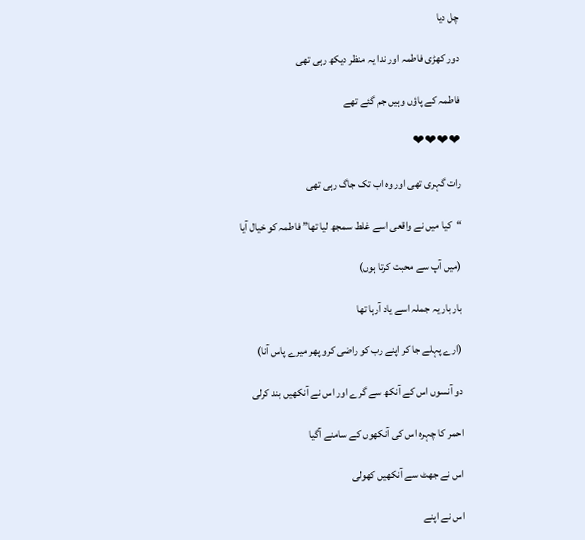چل دیا

دور کھڑی فاطمہ اور ندا یہ منظر دیکھ رہی تھی

فاطمہ کے پاؤں وہیں جم گئے تھے

❤❤❤❤

رات گہری تھی اور وہ اب تک جاگ رہی تھی

“کیا میں نے واقعی اسے غلط سمجھ لیا تھا” فاطمہ کو خیال آیا

(میں آپ سے محبت کرتا ہوں)

بار بار یہ جملہ اسے یاد آرہا تھا

(ارے پہلے جا کر اپنے رب کو راضی کرو پھر میرے پاس آنا)

دو آنسوں اس کے آنکھ سے گرے اور اس نے آنکھیں بند کرلی

احمر کا چہرہ اس کی آنکھوں کے سامنے آگیا

اس نے جھٹ سے آنکھیں کھولی

اس نے اپنے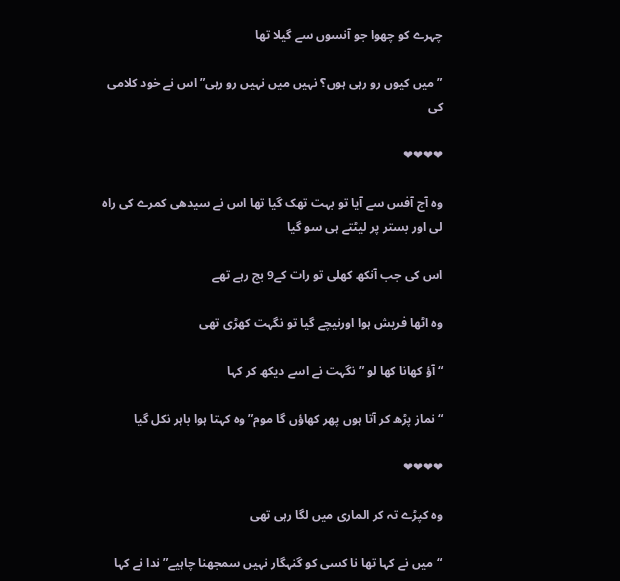چہرے کو چھوا جو آنسوں سے گیلا تھا

” میں کیوں رو رہی ہوں؟ نہیں میں نہیں رو رہی” اس نے خود کلامی کی

❤❤❤❤

وہ آج آفس سے آیا تو بہت تھک گیا تھا اس نے سیدھی کمرے کی راہ لی اور بستر پر لیٹتے ہی سو گیا

اس کی جب آنکھ کھلی تو رات کے9 بج رہے تھے

وہ اٹھا فریش ہوا اورنیچے گیا تو نگہت کھڑی تھی

“آؤ کھانا کھا لو ” نگہت نے اسے دیکھ کر کہا

“نماز پڑھ کر آتا ہوں پھر کھاؤں گا موم” وہ کہتا ہوا باہر نکل گیا

❤❤❤❤

وہ کپڑے تہ کر الماری میں لگا رہی تھی

“میں نے کہا تھا نا کسی کو گنہگار نہیں سمجھنا چاہیے” ندا نے کہا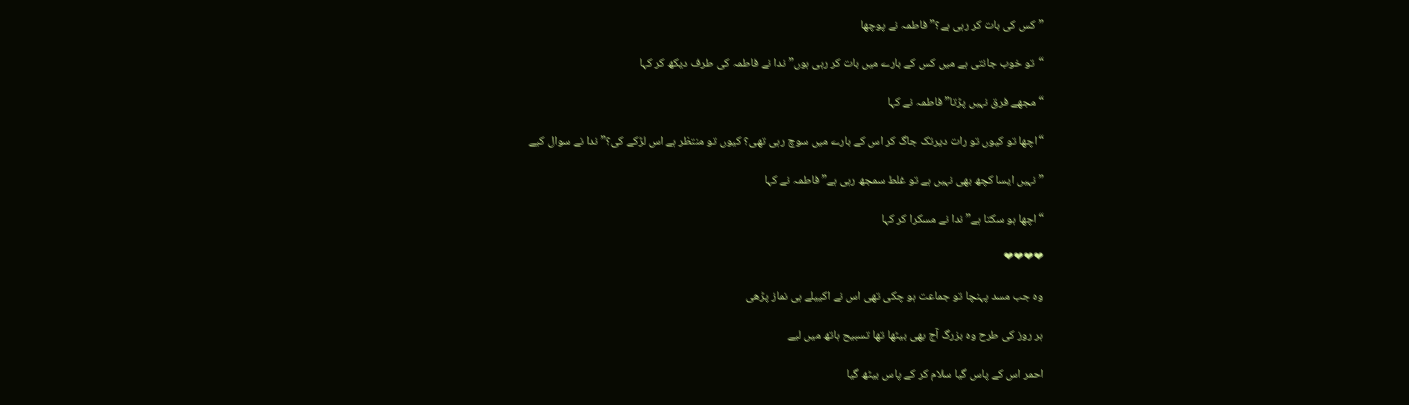” کس کی بات کر رہی ہے؟” فاطمہ نے پوچھا

“تو خوب جانتی ہے میں کس کے بارے میں بات کر رہی ہوں” ندا نے فاطمہ کی طرف دیکھ کر کہا

“مجھے فرق نہیں پڑتا” فاطمہ نے کہا

“اچھا تو کیوں تو رات دیرتک جاگ کر اس کے بارے میں سوچ رہی تھی؟ کیوں تو منتظر ہے اس لڑکے کی؟” ندا نے سوال کیے

” نہیں ایسا کچھ بھی نہیں ہے تو غلط سمجھ رہی ہے” فاطمہ نے کہا

“اچھا ہو سکتا ہے” ندا نے مسکرا کر کہا

❤❤❤❤

وہ جب مسد پہنچا تو جماعت ہو چکی تھی اس نے اکییلے ہی نماز پڑھی

ہر روز کی طرح وہ بزرگ آج بھی بیٹھا تھا تسبیح ہاتھ میں لیے

احمر اس کے پاس گیا سلام کر کے پاس بیٹھ گیا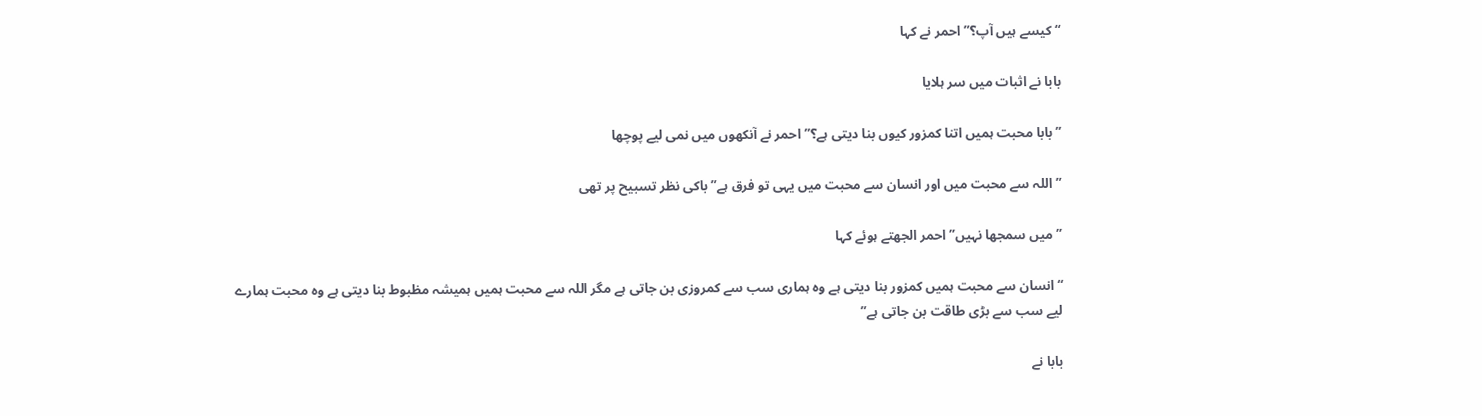“کیسے ہیں آپ؟”احمر نے کہا

بابا نے اثبات میں سر ہلایا

” بابا محبت ہمیں اتنا کمزور کیوں بنا دیتی ہے؟” احمر نے آنکھوں میں نمی لیے پوچھا

” اللہ سے محبت میں اور انسان سے محبت میں یہی تو فرق ہے” باکی نظر تسبیح پر تھی

” میں سمجھا نہیں” احمر الجھتے ہوئے کہا

“انسان سے محبت ہمیں کمزور بنا دیتی ہے وہ ہماری سب سے کمروزی بن جاتی ہے مگر اللہ سے محبت ہمیں ہمیشہ مظبوط بنا دیتی ہے وہ محبت ہمارے لیے سب سے بڑی طاقت بن جاتی ہے”

بابا نے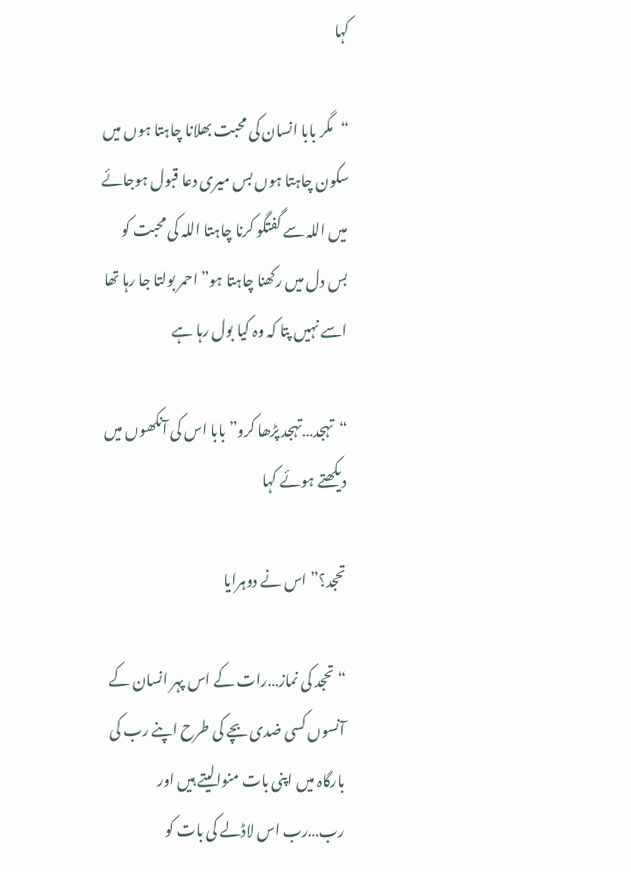کہا

“مگر بابا انسان کی محبت بھلانا چاہتا ہوں میں سکون چاہتا ہوں بس میری دعا قبول ہوجائے میں اللہ سے گفتگو کرنا چاہتا اللہ کی محبت کو بس دل میں رکھنا چاہتا ہو” احمر بولتا جا رہا تھا اسے نہیں پتا کہ وہ کیا بول رہا ہے

“تہجد…تہجد پڑھا کرو” بابا اس کی آنکھوں میں دیکھتے ہوئے کہا

تحجد؟” اس نے دوہرایا

“تحجد کی نماز…رات کے اس پہر انسان کے آنسوں کسی ضدی بچے کی طرح اپنے رب کی بارگاہ میں اپنی بات منوالیتے ہیں اور رب…رب اس لاڈلے کی بات کو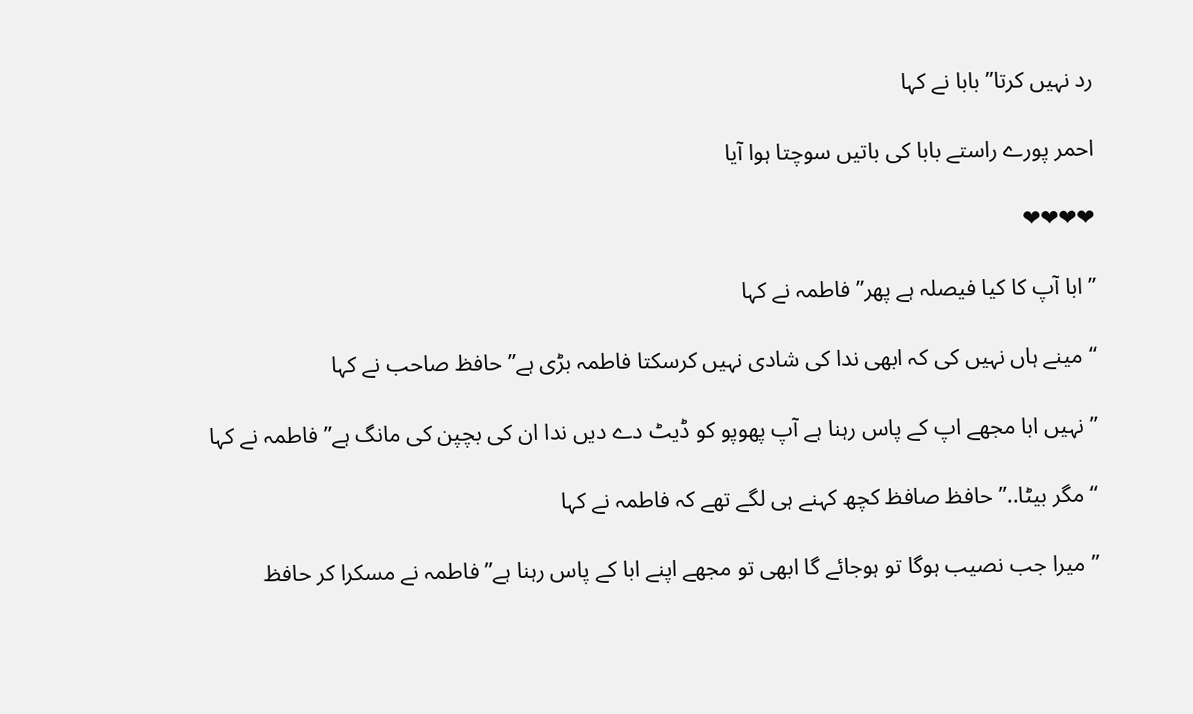رد نہیں کرتا” بابا نے کہا

احمر پورے راستے بابا کی باتیں سوچتا ہوا آیا

❤❤❤❤

” ابا آپ کا کیا فیصلہ ہے پھر” فاطمہ نے کہا

“مینے ہاں نہیں کی کہ ابھی ندا کی شادی نہیں کرسکتا فاطمہ بڑی ہے” حافظ صاحب نے کہا

” نہیں ابا مجھے اپ کے پاس رہنا ہے آپ پھوپو کو ڈیٹ دے دیں ندا ان کی بچپن کی مانگ ہے” فاطمہ نے کہا

“مگر بیٹا..” حافظ صافظ کچھ کہنے ہی لگے تھے کہ فاطمہ نے کہا

” میرا جب نصیب ہوگا تو ہوجائے گا ابھی تو مجھے اپنے ابا کے پاس رہنا ہے” فاطمہ نے مسکرا کر حافظ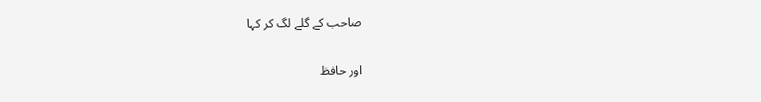صاحب کے گلے لگ کر کہا

اور حافظ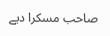صاحب مسکرا دیے